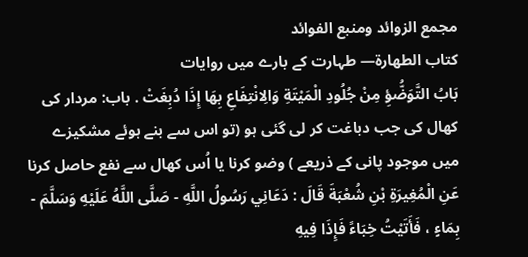مجمع الزوائد ومنبع الفوائد
كتاب الطهارة— طہارت کے بارے میں روایات
بَابُ التَّوَضُّؤِ مِنْ جُلُودِ الْمَيْتَةِ وَالِانْتِفَاعِ بِهَا إِذَا دُبِغَتْ . باب: مردار کی کھال کی جب دباغت کر لی گئی ہو (تو اس سے بنے ہوئے مشکیزے میں موجود پانی کے ذریعے ) وضو کرنا یا اُس کھال سے نفع حاصل کرنا
عَنِ الْمُغِيرَةِ بْنِ شُعْبَةَ قَالَ : دَعَانِي رَسُولُ اللَّهِ - صَلَّى اللَّهُ عَلَيْهِ وَسَلَّمَ - بِمَاءٍ ، فَأَتَيْتُ خِبَاءً فَإِذَا فِيهِ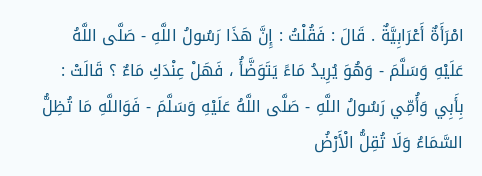امْرَأَةٌ أَعْرَابِيَّةٌ . قَالَ : فَقُلْتُ : إِنَّ هَذَا رَسُولُ اللَّهِ - صَلَّى اللَّهُ عَلَيْهِ وَسَلَّمَ - وَهُوَ يُرِيدُ مَاءً يَتَوَضَّأُ ، فَهَلْ عِنْدَكِ مَاءٌ ؟ قَالَتْ : بِأَبِي وَأُمِّي رَسُولُ اللَّهِ - صَلَّى اللَّهُ عَلَيْهِ وَسَلَّمَ - فَوَاللَّهِ مَا تُظِلُّ السَّمَاءُ وَلَا تُقِلُّ الْأَرْضُ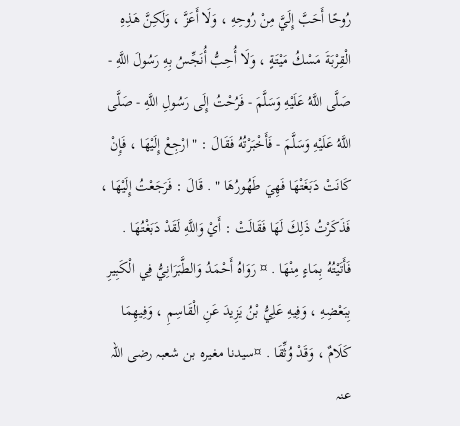رُوحًا أَحَبَّ إِلَيَّ مِنْ رُوحِهِ ، وَلَا أَعَزَّ ، وَلَكِنَّ هَذِهِ الْقِرْبَةَ مَسْكُ مَيْتَةٍ ، وَلَا أُحِبُّ أُنَجِّسُ بِهِ رَسُولَ اللَّهِ - صَلَّى اللَّهُ عَلَيْهِ وَسَلَّمَ - فَرُحْتُ إِلَى رَسُولِ اللَّهِ - صَلَّى اللَّهُ عَلَيْهِ وَسَلَّمَ - فَأَخْبَرْتُهُ فَقَالَ : " ارْجِعْ إِلَيْهَا ، فَإِنْ كَانَتْ دَبَغَتْهَا فَهِيَ طَهُورُهَا " . قَالَ : فَرَجَعْتُ إِلَيْهَا ، فَذَكَرْتُ ذَلِكَ لَهَا فَقَالَتْ : أَيْ وَاللَّهِ لَقَدْ دَبَغْتُهَا . فَأَتَيْتُهُ بِمَاءٍ مِنْهَا . ¤ رَوَاهُ أَحْمَدُ وَالطَّبَرَانِيُّ فِي الْكَبِيرِ بِبَعْضِهِ ، وَفِيهِ عَلِيُّ بْنُ يَزِيدَ عَنِ الْقَاسِمِ ، وَفِيهِمَا كَلَامٌ ، وَقَدْ وُثِّقَا . ¤سیدنا مغیرہ بن شعبہ رضی اللہ عنہ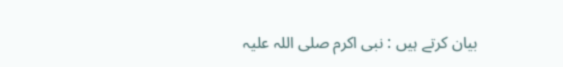بیان کرتے ہیں : نبی اکرم صلی اللہ علیہ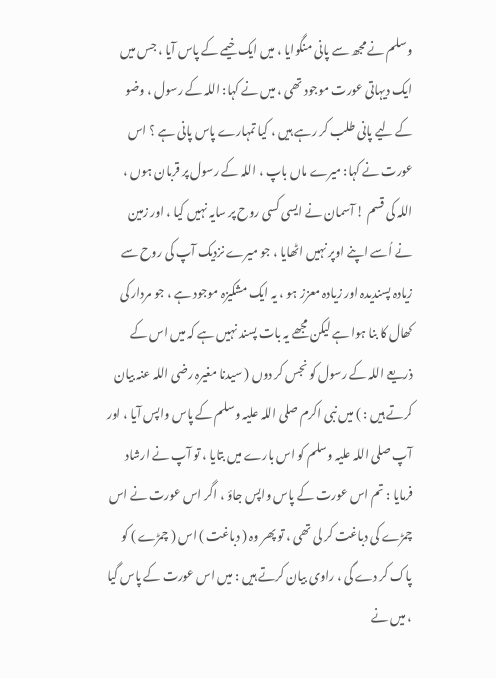وسلم نے مجھ سے پانی منگوایا ، میں ایک خیمے کے پاس آیا ، جس میں ایک دیہاتی عورت موجود تھی ، میں نے کہا: اللہ کے رسول ، وضو کے لیے پانی طلب کر رہے ہیں ، کیا تمہارے پاس پانی ہے ؟ اس عورت نے کہا: میرے ماں باپ ، اللہ کے رسول پر قربان ہوں ، اللہ کی قسم ! آسمان نے ایسی کسی روح پر سایہ نہیں کیا ، اور زمین نے اُسے اپنے اوپر نہیں اٹھایا ، جو میرے نزدیک آپ کی روح سے زیادہ پسندیدہ اور زیادہ معزز ہو ، یہ ایک مشکیزہ موجود ہے ، جو مردار کی کھال کا بنا ہوا ہے لیکن مجھے یہ بات پسند نہیں ہے کہ میں اس کے ذریعے اللہ کے رسول کو نجس کر دوں ( سیدنا مغیرہ رضی اللہ عنہ بیان کرتے ہیں : ) میں نبی اکرم صلی اللہ علیہ وسلم کے پاس واپس آیا ، اور آپ صلی اللہ علیہ وسلم کو اس بارے میں بتایا ، تو آپ نے ارشاد فرمایا : تم اس عورت کے پاس واپس جاؤ ، اگر اس عورت نے اس چمڑے کی دباغت کر لی تھی ، تو پھر وہ ( دباغت ) اس ( چمڑے ) کو پاک کر دے گی ، راوی بیان کرتے ہیں : میں اس عورت کے پاس گیا ، میں نے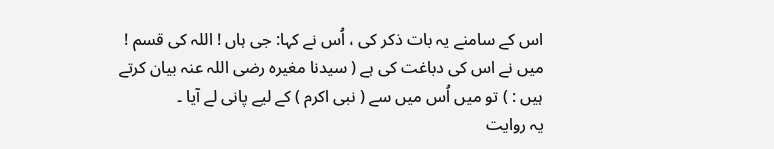اس کے سامنے یہ بات ذکر کی ، اُس نے کہا: جی ہاں ! اللہ کی قسم ! میں نے اس کی دباغت کی ہے ( سیدنا مغیرہ رضی اللہ عنہ بیان کرتے ہیں : ) تو میں اُس میں سے ( نبی اکرم ) کے لیے پانی لے آیا ۔
یہ روایت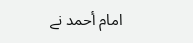امام أحمد نے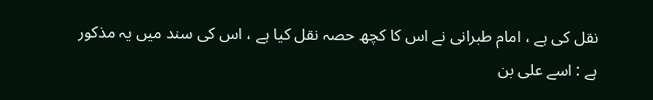نقل کی ہے ، امام طبرانی نے اس کا کچھ حصہ نقل کیا ہے ، اس کی سند میں یہ مذکور ہے : اسے علی بن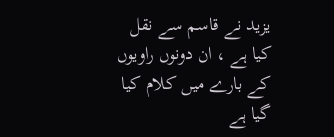یزید نے قاسم سے نقل کیا ہے ، ان دونوں راویوں کے بارے میں کلام کیا گیا ہے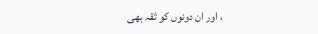، اور ان دونوں کو ثقہ بھی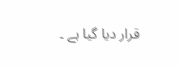قرار دیا گیا ہے ۔